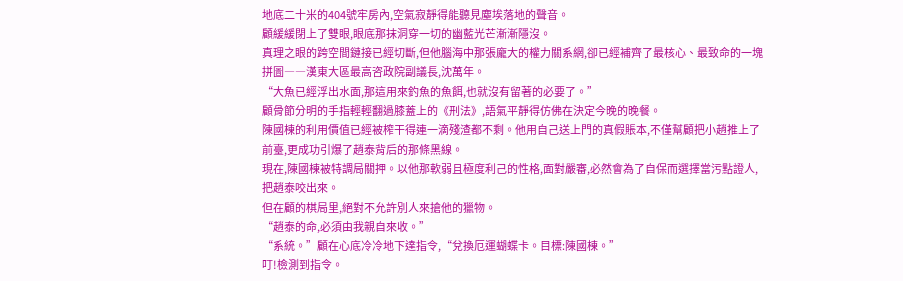地底二十米的404號牢房內,空氣寂靜得能聽見塵埃落地的聲音。
顧緩緩閉上了雙眼,眼底那抹洞穿一切的幽藍光芒漸漸隱沒。
真理之眼的跨空間鏈接已經切斷,但他腦海中那張龐大的權力關系網,卻已經補齊了最核心、最致命的一塊拼圖――漢東大區最高咨政院副議長,沈萬年。
“大魚已經浮出水面,那這用來釣魚的魚餌,也就沒有留著的必要了。”
顧骨節分明的手指輕輕翻過膝蓋上的《刑法》,語氣平靜得仿佛在決定今晚的晚餐。
陳國棟的利用價值已經被榨干得連一滴殘渣都不剩。他用自己送上門的真假賬本,不僅幫顧把小趙推上了前臺,更成功引爆了趙泰背后的那條黑線。
現在,陳國棟被特調局關押。以他那軟弱且極度利己的性格,面對嚴審,必然會為了自保而選擇當污點證人,把趙泰咬出來。
但在顧的棋局里,絕對不允許別人來搶他的獵物。
“趙泰的命,必須由我親自來收。”
“系統。”顧在心底冷冷地下達指令,“兌換厄運蝴蝶卡。目標:陳國棟。”
叮!檢測到指令。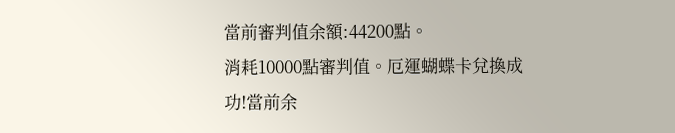當前審判值余額:44200點。
消耗10000點審判值。厄運蝴蝶卡兌換成功!當前余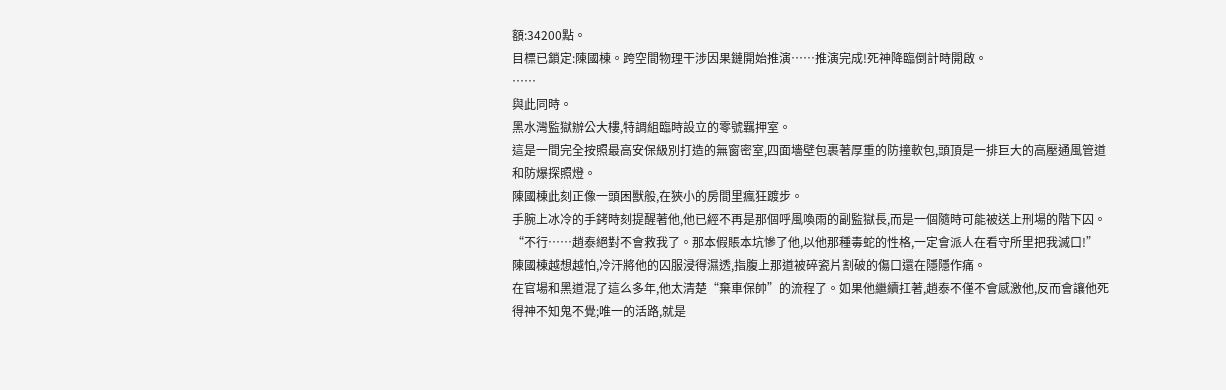額:34200點。
目標已鎖定:陳國棟。跨空間物理干涉因果鏈開始推演……推演完成!死神降臨倒計時開啟。
……
與此同時。
黑水灣監獄辦公大樓,特調組臨時設立的零號羈押室。
這是一間完全按照最高安保級別打造的無窗密室,四面墻壁包裹著厚重的防撞軟包,頭頂是一排巨大的高壓通風管道和防爆探照燈。
陳國棟此刻正像一頭困獸般,在狹小的房間里瘋狂踱步。
手腕上冰冷的手銬時刻提醒著他,他已經不再是那個呼風喚雨的副監獄長,而是一個隨時可能被送上刑場的階下囚。
“不行……趙泰絕對不會救我了。那本假賬本坑慘了他,以他那種毒蛇的性格,一定會派人在看守所里把我滅口!”
陳國棟越想越怕,冷汗將他的囚服浸得濕透,指腹上那道被碎瓷片割破的傷口還在隱隱作痛。
在官場和黑道混了這么多年,他太清楚“棄車保帥”的流程了。如果他繼續扛著,趙泰不僅不會感激他,反而會讓他死得神不知鬼不覺;唯一的活路,就是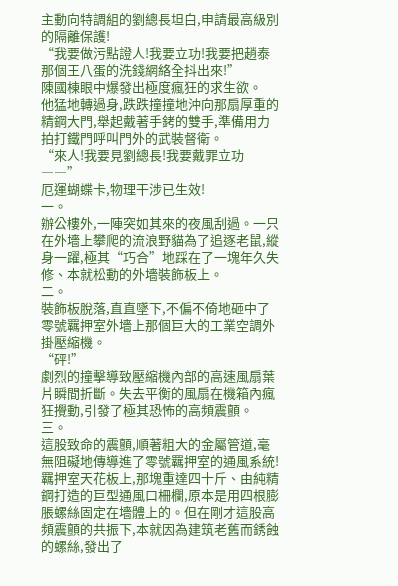主動向特調組的劉總長坦白,申請最高級別的隔離保護!
“我要做污點證人!我要立功!我要把趙泰那個王八蛋的洗錢網絡全抖出來!”
陳國棟眼中爆發出極度瘋狂的求生欲。
他猛地轉過身,跌跌撞撞地沖向那扇厚重的精鋼大門,舉起戴著手銬的雙手,準備用力拍打鐵門呼叫門外的武裝督衛。
“來人!我要見劉總長!我要戴罪立功――”
厄運蝴蝶卡,物理干涉已生效!
一。
辦公樓外,一陣突如其來的夜風刮過。一只在外墻上攀爬的流浪野貓為了追逐老鼠,縱身一躍,極其“巧合”地踩在了一塊年久失修、本就松動的外墻裝飾板上。
二。
裝飾板脫落,直直墜下,不偏不倚地砸中了零號羈押室外墻上那個巨大的工業空調外掛壓縮機。
“砰!”
劇烈的撞擊導致壓縮機內部的高速風扇葉片瞬間折斷。失去平衡的風扇在機箱內瘋狂攪動,引發了極其恐怖的高頻震顫。
三。
這股致命的震顫,順著粗大的金屬管道,毫無阻礙地傳導進了零號羈押室的通風系統!
羈押室天花板上,那塊重達四十斤、由純精鋼打造的巨型通風口柵欄,原本是用四根膨脹螺絲固定在墻體上的。但在剛才這股高頻震顫的共振下,本就因為建筑老舊而銹蝕的螺絲,發出了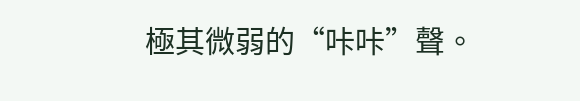極其微弱的“咔咔”聲。